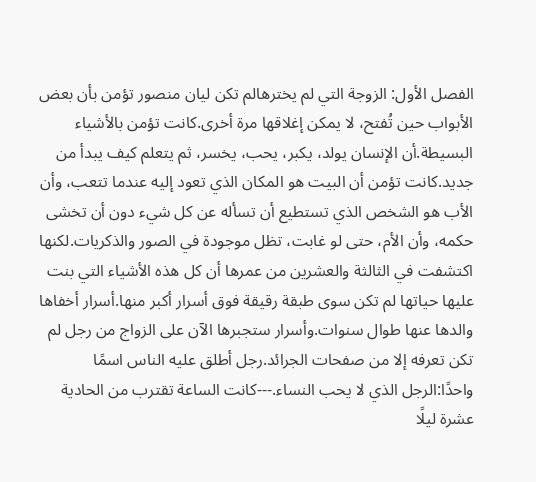الفصل الأول: الزوجة التي لم يخترهالم تكن ليان منصور تؤمن بأن بعض الأبواب حين تُفتح، لا يمكن إغلاقها مرة أخرى.كانت تؤمن بالأشياء البسيطة.أن الإنسان يولد، يكبر، يحب، يخسر، ثم يتعلم كيف يبدأ من جديد.كانت تؤمن أن البيت هو المكان الذي تعود إليه عندما تتعب، وأن الأب هو الشخص الذي تستطيع أن تسأله عن كل شيء دون أن تخشى حكمه، وأن الأم، حتى لو غابت، تظل موجودة في الصور والذكريات.لكنها اكتشفت في الثالثة والعشرين من عمرها أن كل هذه الأشياء التي بنت عليها حياتها لم تكن سوى طبقة رقيقة فوق أسرار أكبر منها.أسرار أخفاها والدها عنها طوال سنوات.وأسرار ستجبرها الآن على الزواج من رجل لم تكن تعرفه إلا من صفحات الجرائد.رجل أطلق عليه الناس اسمًا واحدًا:الرجل الذي لا يحب النساء.---كانت الساعة تقترب من الحادية عشرة ليلًا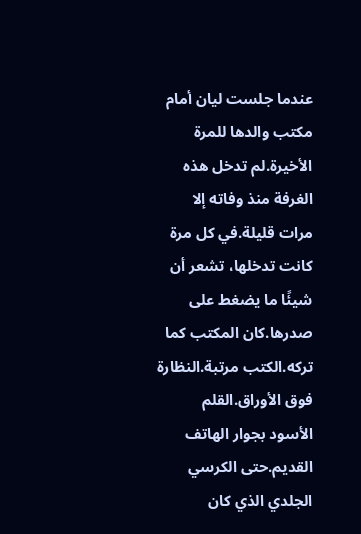عندما جلست ليان أمام مكتب والدها للمرة الأخيرة.لم تدخل هذه الغرفة منذ وفاته إلا مرات قليلة.في كل مرة كانت تدخلها، تشعر أن شيئًا ما يضغط على صدرها.كان المكتب كما تركه.الكتب مرتبة.النظارة فوق الأوراق.القلم الأسود بجوار الهاتف القديم.حتى الكرسي الجلدي الذي كان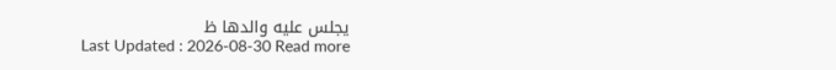يجلس عليه والدها ظ
Last Updated : 2026-08-30 Read more